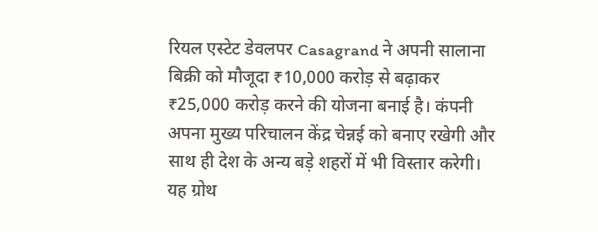रियल एस्टेट डेवलपर Casagrand ने अपनी सालाना बिक्री को मौजूदा ₹10,000 करोड़ से बढ़ाकर ₹25,000 करोड़ करने की योजना बनाई है। कंपनी अपना मुख्य परिचालन केंद्र चेन्नई को बनाए रखेगी और साथ ही देश के अन्य बड़े शहरों में भी विस्तार करेगी। यह ग्रोथ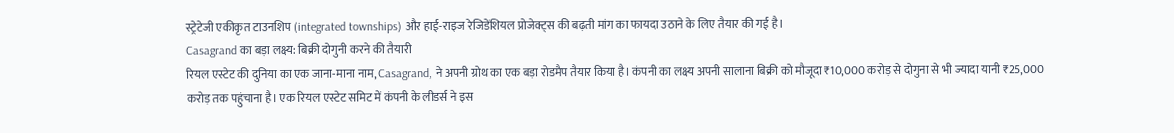स्ट्रेटेजी एकीकृत टाउनशिप (integrated townships) और हाई-राइज रेजिडेंशियल प्रोजेक्ट्स की बढ़ती मांग का फायदा उठाने के लिए तैयार की गई है।
Casagrand का बड़ा लक्ष्य: बिक्री दोगुनी करने की तैयारी
रियल एस्टेट की दुनिया का एक जाना-माना नाम, Casagrand, ने अपनी ग्रोथ का एक बड़ा रोडमैप तैयार किया है। कंपनी का लक्ष्य अपनी सालाना बिक्री को मौजूदा ₹10,000 करोड़ से दोगुना से भी ज्यादा यानी ₹25,000 करोड़ तक पहुंचाना है। एक रियल एस्टेट समिट में कंपनी के लीडर्स ने इस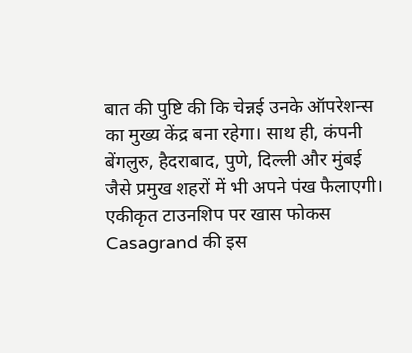बात की पुष्टि की कि चेन्नई उनके ऑपरेशन्स का मुख्य केंद्र बना रहेगा। साथ ही, कंपनी बेंगलुरु, हैदराबाद, पुणे, दिल्ली और मुंबई जैसे प्रमुख शहरों में भी अपने पंख फैलाएगी।
एकीकृत टाउनशिप पर खास फोकस
Casagrand की इस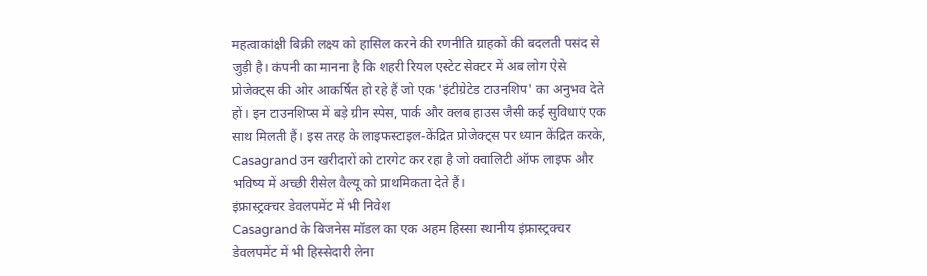महत्वाकांक्षी बिक्री लक्ष्य को हासिल करने की रणनीति ग्राहकों की बदलती पसंद से जुड़ी है। कंपनी का मानना है कि शहरी रियल एस्टेट सेक्टर में अब लोग ऐसे प्रोजेक्ट्स की ओर आकर्षित हो रहे हैं जो एक 'इंटीग्रेटेड टाउनशिप' का अनुभव देते हों। इन टाउनशिप्स में बड़े ग्रीन स्पेस, पार्क और क्लब हाउस जैसी कई सुविधाएं एक साथ मिलती हैं। इस तरह के लाइफस्टाइल-केंद्रित प्रोजेक्ट्स पर ध्यान केंद्रित करके, Casagrand उन खरीदारों को टारगेट कर रहा है जो क्वालिटी ऑफ लाइफ और भविष्य में अच्छी रीसेल वैल्यू को प्राथमिकता देते हैं।
इंफ्रास्ट्रक्चर डेवलपमेंट में भी निवेश
Casagrand के बिजनेस मॉडल का एक अहम हिस्सा स्थानीय इंफ्रास्ट्रक्चर डेवलपमेंट में भी हिस्सेदारी लेना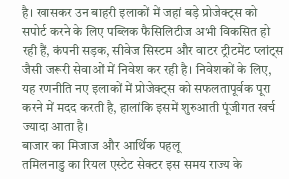है। खासकर उन बाहरी इलाकों में जहां बड़े प्रोजेक्ट्स को सपोर्ट करने के लिए पब्लिक फैसिलिटीज अभी विकसित हो रही हैं, कंपनी सड़क, सीवेज सिस्टम और वाटर ट्रीटमेंट प्लांट्स जैसी जरूरी सेवाओं में निवेश कर रही है। निवेशकों के लिए, यह रणनीति नए इलाकों में प्रोजेक्ट्स को सफलतापूर्वक पूरा करने में मदद करती है, हालांकि इसमें शुरुआती पूंजीगत खर्च ज्यादा आता है।
बाजार का मिजाज और आर्थिक पहलू
तमिलनाडु का रियल एस्टेट सेक्टर इस समय राज्य के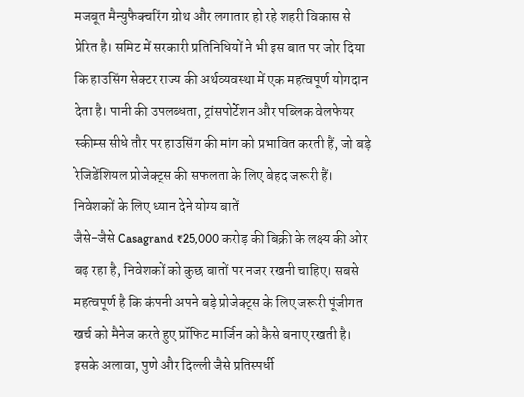मजबूत मैन्युफैक्चरिंग ग्रोथ और लगातार हो रहे शहरी विकास से प्रेरित है। समिट में सरकारी प्रतिनिधियों ने भी इस बात पर जोर दिया कि हाउसिंग सेक्टर राज्य की अर्थव्यवस्था में एक महत्वपूर्ण योगदान देता है। पानी की उपलब्धता, ट्रांसपोर्टेशन और पब्लिक वेलफेयर स्कीम्स सीधे तौर पर हाउसिंग की मांग को प्रभावित करती हैं, जो बड़े रेजिडेंशियल प्रोजेक्ट्स की सफलता के लिए बेहद जरूरी हैं।
निवेशकों के लिए ध्यान देने योग्य बातें
जैसे-जैसे Casagrand ₹25,000 करोड़ की बिक्री के लक्ष्य की ओर बढ़ रहा है, निवेशकों को कुछ बातों पर नजर रखनी चाहिए। सबसे महत्वपूर्ण है कि कंपनी अपने बड़े प्रोजेक्ट्स के लिए जरूरी पूंजीगत खर्च को मैनेज करते हुए प्रॉफिट मार्जिन को कैसे बनाए रखती है। इसके अलावा, पुणे और दिल्ली जैसे प्रतिस्पर्धी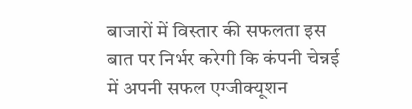बाजारों में विस्तार की सफलता इस बात पर निर्भर करेगी कि कंपनी चेन्नई में अपनी सफल एग्जीक्यूशन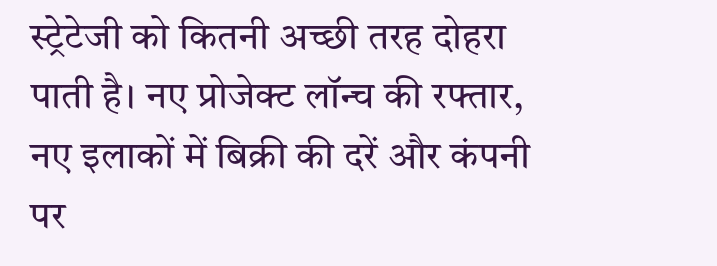स्ट्रेटेजी को कितनी अच्छी तरह दोहरा पाती है। नए प्रोजेक्ट लॉन्च की रफ्तार, नए इलाकों में बिक्री की दरें और कंपनी पर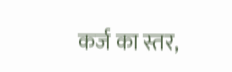कर्ज का स्तर,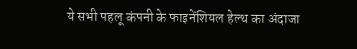ये सभी पहलू कंपनी के फाइनेंशियल हेल्थ का अंदाजा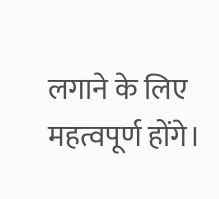लगाने के लिए महत्वपूर्ण होंगे।